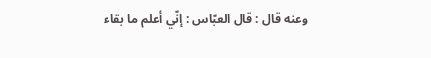وعنه قال : قال العبّاس : إنّي أعلم ما بقاء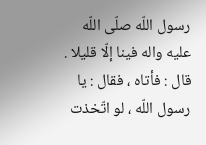رسول اللّه صلّى اللّه عليه واله فينا إلّا قليلا .
قال : فأتاه ، فقال : يا رسول اللّه ، لو اتّخذت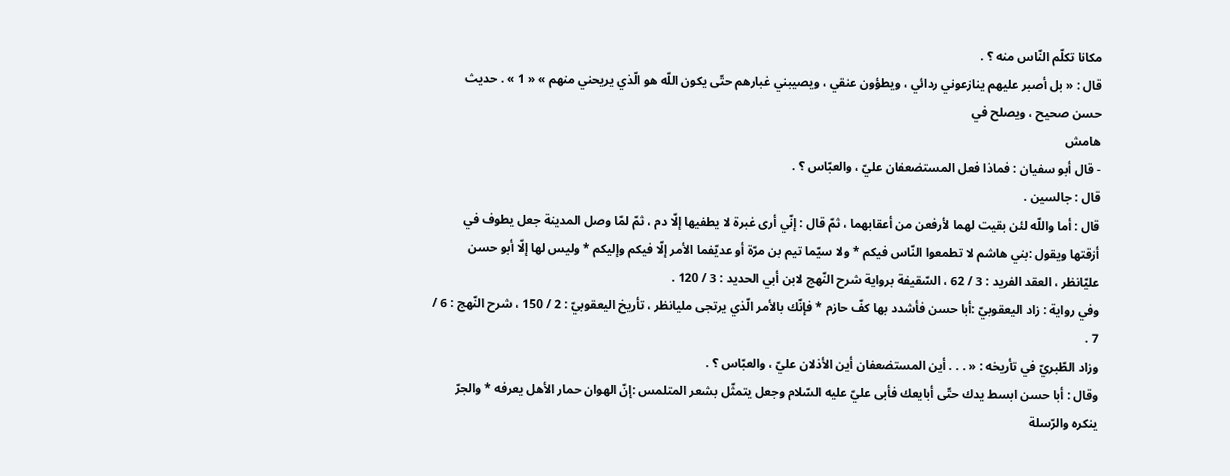مكانا تكلّم النّاس منه ؟ .
قال : « بل أصبر عليهم ينازعوني ردائي ، ويطؤون عنقي ، ويصيبني غبارهم حتّى يكون اللّه هو الّذي يريحني منهم » « 1 » . حديث حسن صحيح ، ويصلح في
هامش
- قال أبو سفيان : فماذا فعل المستضعفان عليّ ، والعبّاس ؟ .
قال : جالسين .
قال : أما واللّه لئن بقيت لهما لأرفعن من أعقابهما ، ثمّ قال : إنّي أرى غبرة لا يطفيها إلّا دم ، ثمّ لمّا وصل المدينة جعل يطوف في أزقتها ويقول :بني هاشم لا تطمعوا النّاس فيكم * ولا سيّما تيم بن مرّة أو عديّفما الأمر إلّا فيكم وإليكم * وليس لها إلّا أبو حسن عليّانظر ، العقد الفريد : 3 / 62 ، السّقيفة برواية شرح النّهج لابن أبي الحديد : 3 / 120 .
وفي رواية : زاد اليعقوبيّ :أبا حسن فأشدد بها كفّ حازم * فإنّك بالأمر الّذي يرتجى مليانظر ، تأريخ اليعقوبيّ : 2 / 150 ، شرح النّهج : 6 / 7 .
وزاد الطّبريّ في تأريخه : « . . . أين المستضعفان أين الأذلان عليّ ، والعبّاس ؟ .
وقال : أبا حسن ابسط يدك حتّى أبايعك فأبى عليّ عليه السّلام وجعل يتمثّل بشعر المتلمس :إنّ الهوان حمار الأهل يعرفه * والجرّ ينكره والرّسلة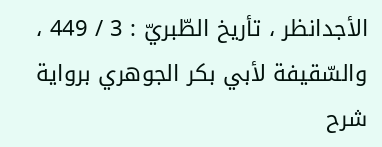الأجدانظر ، تأريخ الطّبريّ : 3 / 449 ، والسّقيفة لأبي بكر الجوهري برواية شرح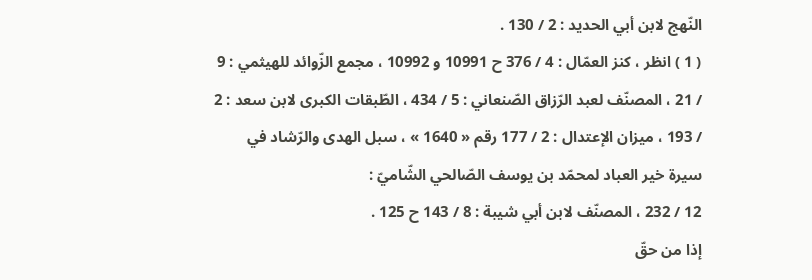النّهج لابن أبي الحديد : 2 / 130 .
( 1 ) انظر ، كنز العمّال : 4 / 376 ح 10991 و 10992 ، مجمع الزّوائد للهيثمي : 9 / 21 ، المصنّف لعبد الرّزاق الصّنعاني : 5 / 434 ، الطّبقات الكبرى لابن سعد : 2 / 193 ، ميزان الإعتدال : 2 / 177 رقم « 1640 » ، سبل الهدى والرّشاد في سيرة خير العباد لمحمّد بن يوسف الصّالحي الشّاميّ :
12 / 232 ، المصنّف لابن أبي شيبة : 8 / 143 ح 125 .
إذا من حقّ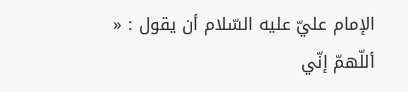الإمام عليّ عليه السّلام أن يقول : « أللّهمّ إنّي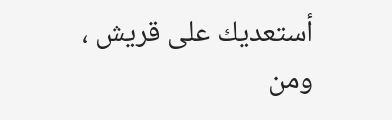أستعديك على قريش ، ومن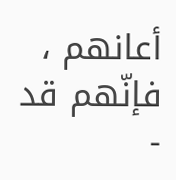أعانهم ، فإنّهم قد -